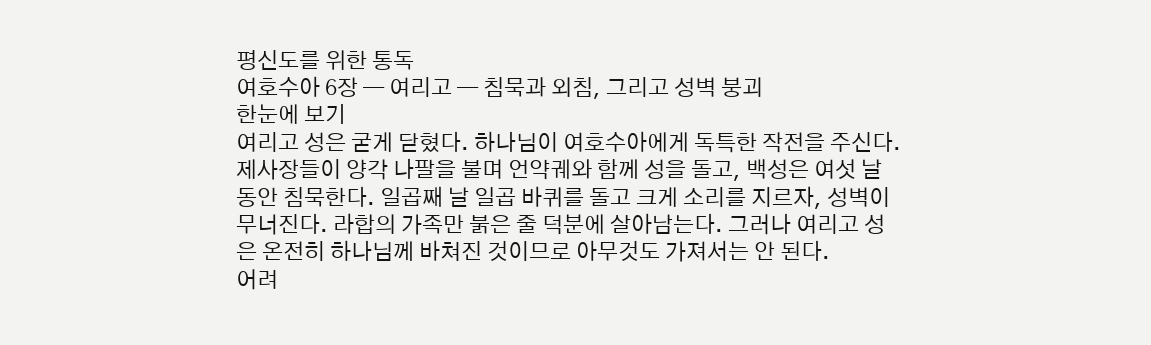평신도를 위한 통독
여호수아 6장 — 여리고 — 침묵과 외침, 그리고 성벽 붕괴
한눈에 보기
여리고 성은 굳게 닫혔다. 하나님이 여호수아에게 독특한 작전을 주신다. 제사장들이 양각 나팔을 불며 언약궤와 함께 성을 돌고, 백성은 여섯 날 동안 침묵한다. 일곱째 날 일곱 바퀴를 돌고 크게 소리를 지르자, 성벽이 무너진다. 라합의 가족만 붉은 줄 덕분에 살아남는다. 그러나 여리고 성은 온전히 하나님께 바쳐진 것이므로 아무것도 가져서는 안 된다.
어려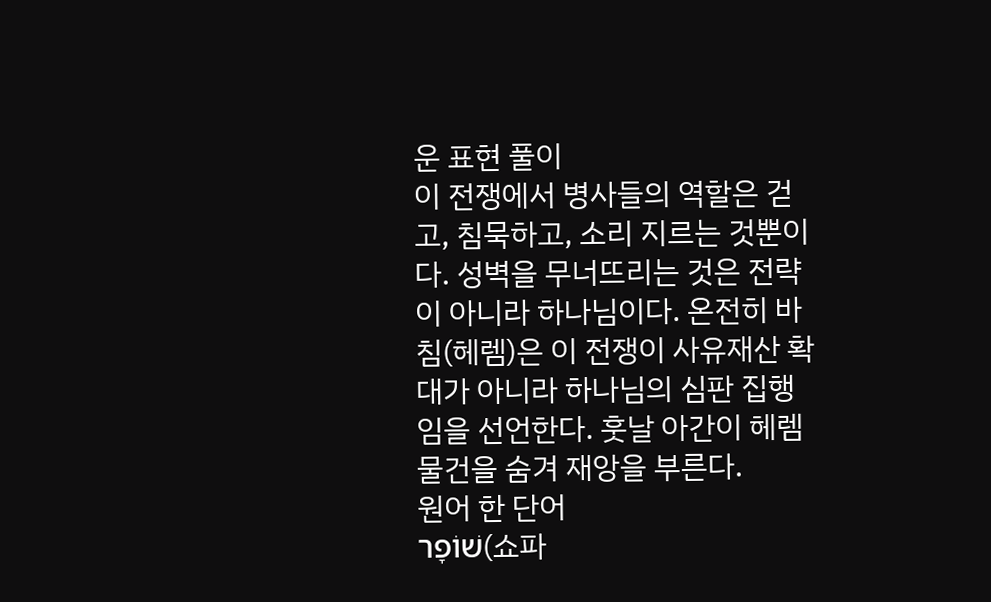운 표현 풀이
이 전쟁에서 병사들의 역할은 걷고, 침묵하고, 소리 지르는 것뿐이다. 성벽을 무너뜨리는 것은 전략이 아니라 하나님이다. 온전히 바침(헤렘)은 이 전쟁이 사유재산 확대가 아니라 하나님의 심판 집행임을 선언한다. 훗날 아간이 헤렘 물건을 숨겨 재앙을 부른다.
원어 한 단어
שׁוֹפָר(쇼파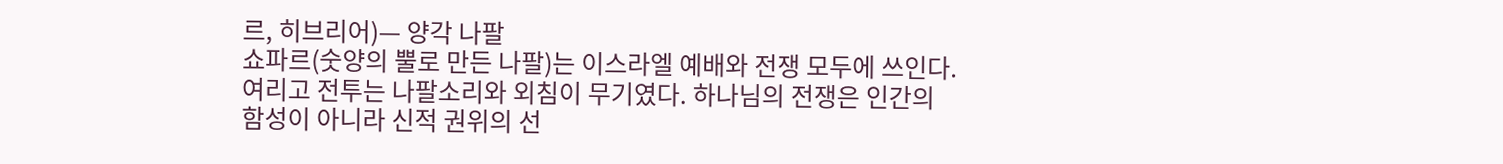르, 히브리어)— 양각 나팔
쇼파르(숫양의 뿔로 만든 나팔)는 이스라엘 예배와 전쟁 모두에 쓰인다. 여리고 전투는 나팔소리와 외침이 무기였다. 하나님의 전쟁은 인간의 함성이 아니라 신적 권위의 선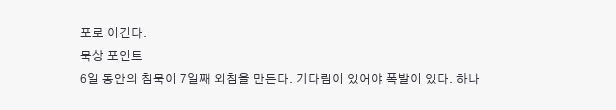포로 이긴다.
묵상 포인트
6일 동안의 침묵이 7일째 외침을 만든다. 기다림이 있어야 폭발이 있다. 하나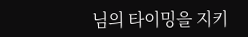님의 타이밍을 지키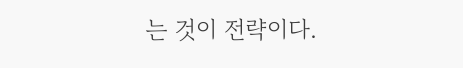는 것이 전략이다.